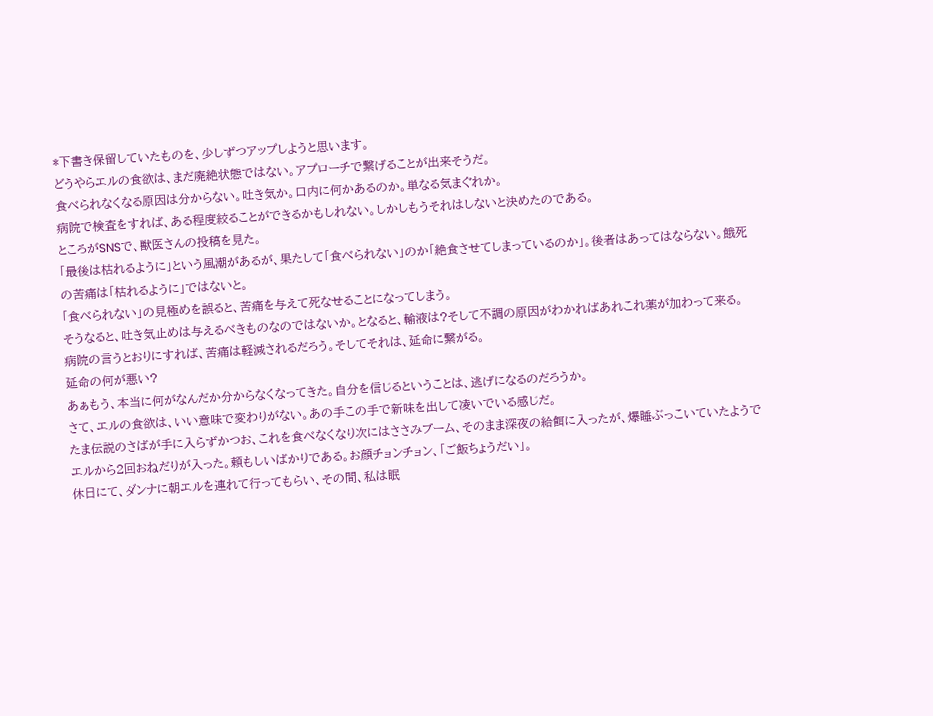*下書き保留していたものを、少しずつアップしようと思います。
どうやらエルの食欲は、まだ廃絶状態ではない。アプローチで繋げることが出来そうだ。
食べられなくなる原因は分からない。吐き気か。口内に何かあるのか。単なる気まぐれか。
病院で検査をすれば、ある程度絞ることができるかもしれない。しかしもうそれはしないと決めたのである。
ところがSNSで、獣医さんの投稿を見た。
「最後は枯れるように」という風潮があるが、果たして「食べられない」のか「絶食させてしまっているのか」。後者はあってはならない。餓死の苦痛は「枯れるように」ではないと。
「食べられない」の見極めを誤ると、苦痛を与えて死なせることになってしまう。
そうなると、吐き気止めは与えるべきものなのではないか。となると、輸液は?そして不調の原因がわかればあれこれ薬が加わって来る。
病院の言うとおりにすれば、苦痛は軽減されるだろう。そしてそれは、延命に繋がる。
延命の何が悪い?
あぁもう、本当に何がなんだか分からなくなってきた。自分を信じるということは、逃げになるのだろうか。
さて、エルの食欲は、いい意味で変わりがない。あの手この手で新味を出して凌いでいる感じだ。
たま伝説のさばが手に入らずかつお、これを食べなくなり次にはささみブーム、そのまま深夜の給餌に入ったが、爆睡ぶっこいていたようでエルから2回おねだりが入った。頼もしいばかりである。お顔チョンチョン、「ご飯ちょうだい」。
休日にて、ダンナに朝エルを連れて行ってもらい、その間、私は眠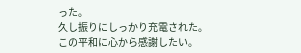った。
久し振りにしっかり充電された。
この平和に心から感謝したい。